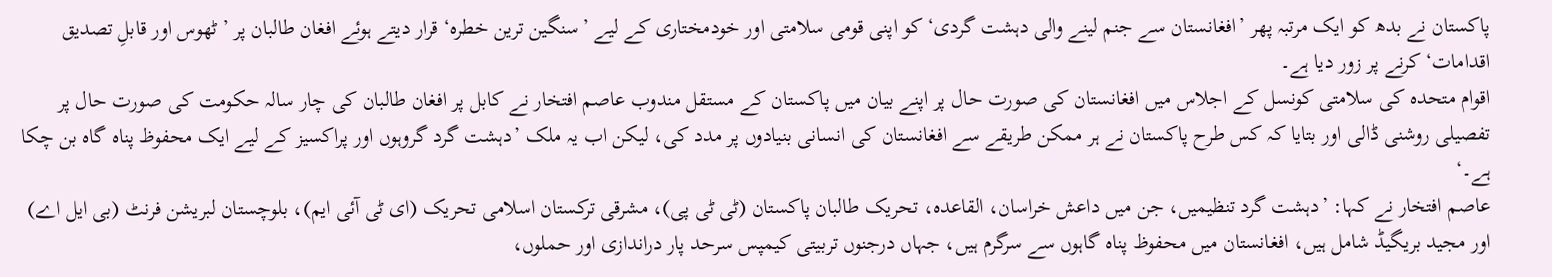پاکستان نے بدھ کو ایک مرتبہ پھر ’افغانستان سے جنم لینے والی دہشت گردی‘ کو اپنی قومی سلامتی اور خودمختاری کے لیے ’سنگین ترین خطرہ‘ قرار دیتے ہوئے افغان طالبان پر ’ٹھوس اور قابلِ تصدیق اقدامات‘ کرنے پر زور دیا ہے۔
اقوام متحدہ کی سلامتی کونسل کے اجلاس میں افغانستان کی صورت حال پر اپنے بیان میں پاکستان کے مستقل مندوب عاصم افتخار نے کابل پر افغان طالبان کی چار سالہ حکومت کی صورت حال پر تفصیلی روشنی ڈالی اور بتایا کہ کس طرح پاکستان نے ہر ممکن طریقے سے افغانستان کی انسانی بنیادوں پر مدد کی، لیکن اب یہ ملک ’دہشت گرد گروہوں اور پراکسیز کے لیے ایک محفوظ پناہ گاہ بن چکا ہے۔‘
عاصم افتخار نے کہا: ’دہشت گرد تنظیمیں، جن میں داعش خراسان، القاعدہ، تحریک طالبان پاکستان (ٹی ٹی پی)، مشرقی ترکستان اسلامی تحریک (ای ٹی آئی ایم)، بلوچستان لبریشن فرنٹ (بی ایل اے) اور مجید بریگیڈ شامل ہیں، افغانستان میں محفوظ پناہ گاہوں سے سرگرم ہیں، جہاں درجنوں تربیتی کیمپس سرحد پار دراندازی اور حملوں،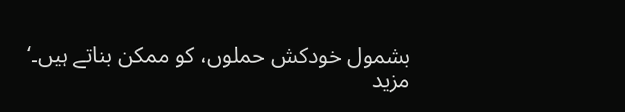بشمول خودکش حملوں، کو ممکن بناتے ہیں۔‘
مزید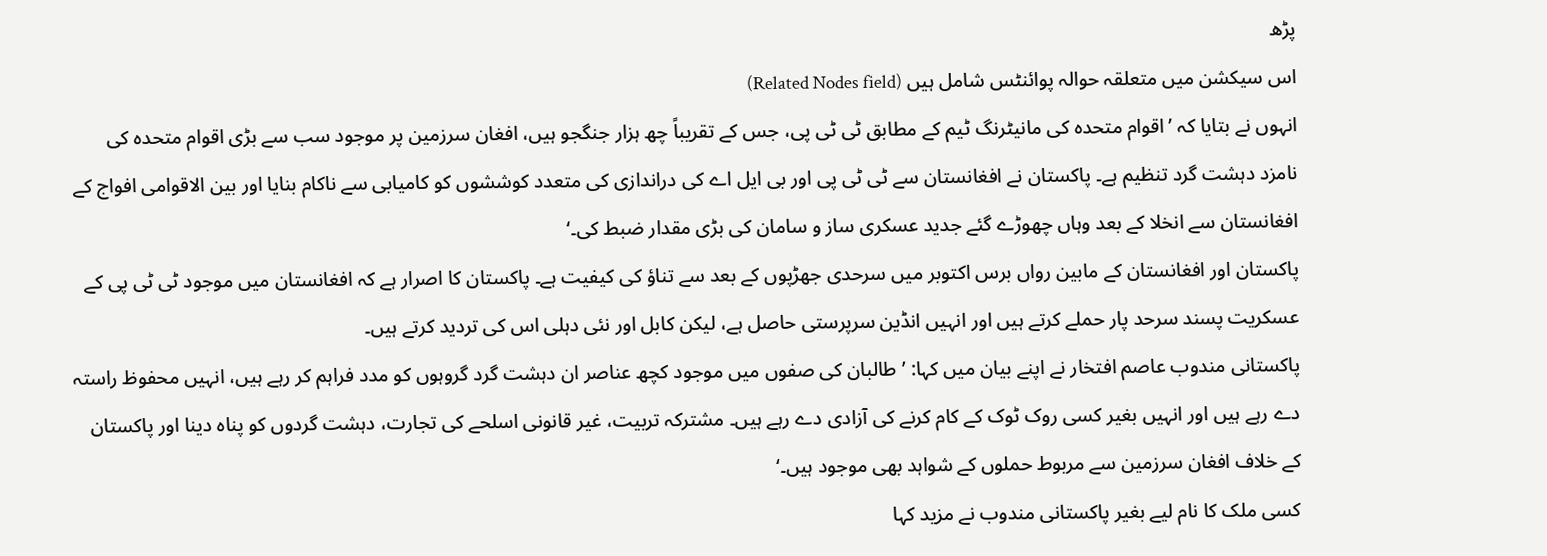پڑھ
اس سیکشن میں متعلقہ حوالہ پوائنٹس شامل ہیں (Related Nodes field)
انہوں نے بتایا کہ ’اقوام متحدہ کی مانیٹرنگ ٹیم کے مطابق ٹی ٹی پی، جس کے تقریباً چھ ہزار جنگجو ہیں، افغان سرزمین پر موجود سب سے بڑی اقوام متحدہ کی نامزد دہشت گرد تنظیم ہے۔ پاکستان نے افغانستان سے ٹی ٹی پی اور بی ایل اے کی دراندازی کی متعدد کوششوں کو کامیابی سے ناکام بنایا اور بین الاقوامی افواج کے افغانستان سے انخلا کے بعد وہاں چھوڑے گئے جدید عسکری ساز و سامان کی بڑی مقدار ضبط کی۔‘
پاکستان اور افغانستان کے مابین رواں برس اکتوبر میں سرحدی جھڑپوں کے بعد سے تناؤ کی کیفیت ہے۔ پاکستان کا اصرار ہے کہ افغانستان میں موجود ٹی ٹی پی کے عسکریت پسند سرحد پار حملے کرتے ہیں اور انہیں انڈین سرپرستی حاصل ہے، لیکن کابل اور نئی دہلی اس کی تردید کرتے ہیں۔
پاکستانی مندوب عاصم افتخار نے اپنے بیان میں کہا: ’طالبان کی صفوں میں موجود کچھ عناصر ان دہشت گرد گروہوں کو مدد فراہم کر رہے ہیں، انہیں محفوظ راستہ دے رہے ہیں اور انہیں بغیر کسی روک ٹوک کے کام کرنے کی آزادی دے رہے ہیں۔ مشترکہ تربیت، غیر قانونی اسلحے کی تجارت، دہشت گردوں کو پناہ دینا اور پاکستان کے خلاف افغان سرزمین سے مربوط حملوں کے شواہد بھی موجود ہیں۔‘
کسی ملک کا نام لیے بغیر پاکستانی مندوب نے مزید کہا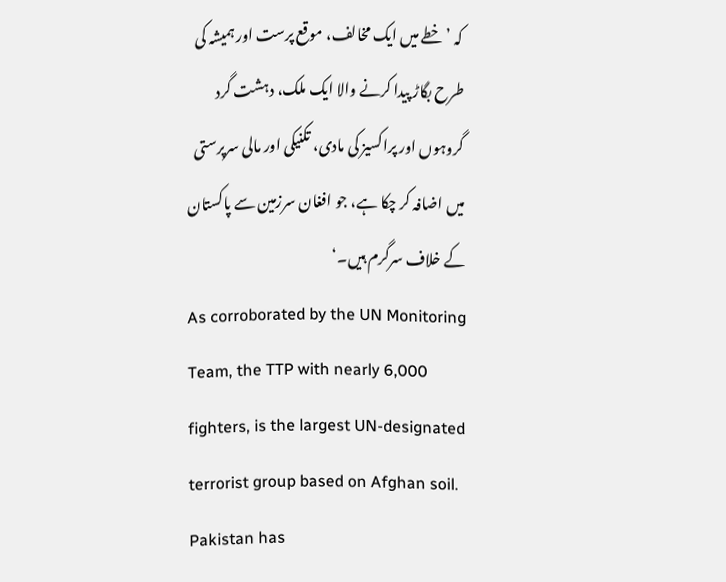کہ ’خطے میں ایک مخالف، موقع پرست اور ہمیشہ کی طرح بگاڑ پیدا کرنے والا ایک ملک، دہشت گرد گروہوں اور پراکسیز کی مادی، تکنیکی اور مالی سرپرستی میں اضافہ کر چکا ہے، جو افغان سرزمین سے پاکستان کے خلاف سرگرم ہیں۔‘
As corroborated by the UN Monitoring Team, the TTP with nearly 6,000 fighters, is the largest UN-designated terrorist group based on Afghan soil. Pakistan has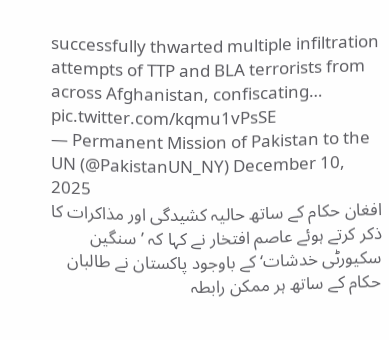successfully thwarted multiple infiltration attempts of TTP and BLA terrorists from across Afghanistan, confiscating… pic.twitter.com/kqmu1vPsSE
— Permanent Mission of Pakistan to the UN (@PakistanUN_NY) December 10, 2025
افغان حکام کے ساتھ حالیہ کشیدگی اور مذاکرات کا ذکر کرتے ہوئے عاصم افتخار نے کہا کہ ’سنگین سکیورٹی خدشات‘ کے باوجود پاکستان نے طالبان حکام کے ساتھ ہر ممکن رابطہ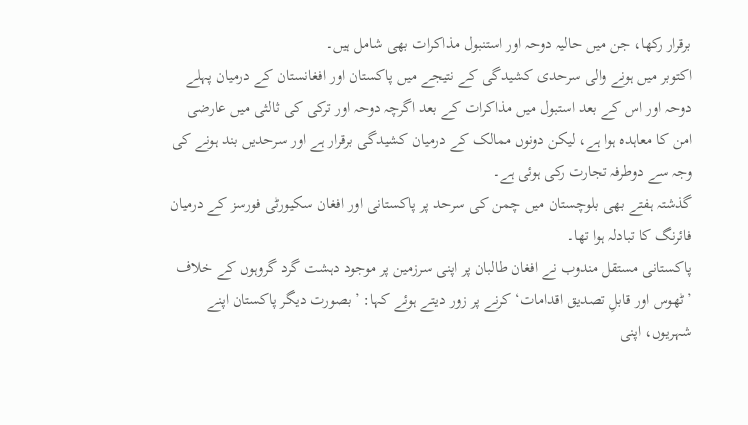برقرار رکھا، جن میں حالیہ دوحہ اور استنبول مذاکرات بھی شامل ہیں۔
اکتوبر میں ہونے والی سرحدی کشیدگی کے نتیجے میں پاکستان اور افغانستان کے درمیان پہلے دوحہ اور اس کے بعد استبول میں مذاکرات کے بعد اگرچہ دوحہ اور ترکی کی ثالثی میں عارضی امن کا معاہدہ ہوا ہے، لیکن دونوں ممالک کے درمیان کشیدگی برقرار ہے اور سرحدیں بند ہونے کی وجہ سے دوطرفہ تجارت رکی ہوئی ہے۔
گذشتہ ہفتے بھی بلوچستان میں چمن کی سرحد پر پاکستانی اور افغان سکیورٹی فورسز کے درمیان فائرنگ کا تبادلہ ہوا تھا۔
پاکستانی مستقل مندوب نے افغان طالبان پر اپنی سرزمین پر موجود دہشت گرد گروہوں کے خلاف ’ٹھوس اور قابلِ تصدیق اقدامات‘ کرنے پر زور دیتے ہوئے کہا: ’بصورت دیگر پاکستان اپنے شہریوں، اپنی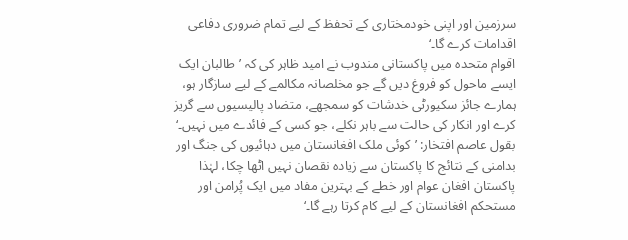سرزمین اور اپنی خودمختاری کے تحفظ کے لیے تمام ضروری دفاعی اقدامات کرے گا۔‘
اقوام متحدہ میں پاکستانی مندوب نے امید ظاہر کی کہ ’طالبان ایک ایسے ماحول کو فروغ دیں گے جو مخلصانہ مکالمے کے لیے سازگار ہو، ہمارے جائز سکیورٹی خدشات کو سمجھے، متضاد پالیسیوں سے گریز کرے اور انکار کی حالت سے باہر نکلے، جو کسی کے فائدے میں نہیں۔‘
بقول عاصم افتخار: ’کوئی ملک افغانستان میں دہائیوں کی جنگ اور بدامنی کے نتائج کا پاکستان سے زیادہ نقصان نہیں اٹھا چکا، لہٰذا پاکستان افغان عوام اور خطے کے بہترین مفاد میں ایک پُرامن اور مستحکم افغانستان کے لیے کام کرتا رہے گا۔‘